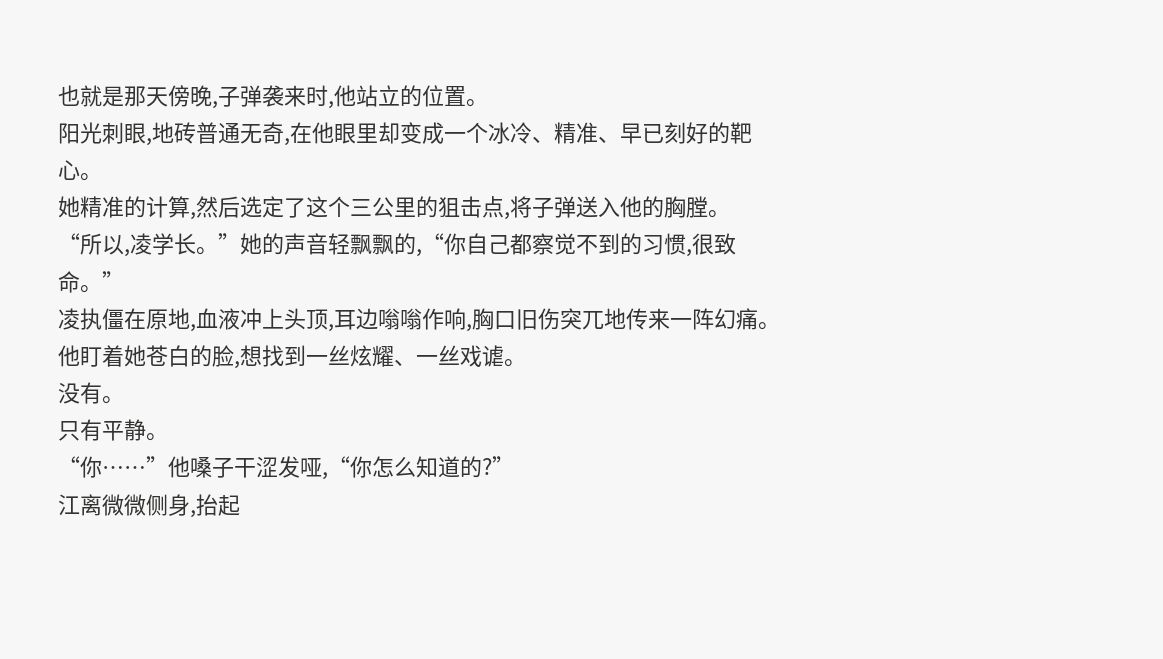也就是那天傍晚,子弹袭来时,他站立的位置。
阳光刺眼,地砖普通无奇,在他眼里却变成一个冰冷、精准、早已刻好的靶心。
她精准的计算,然后选定了这个三公里的狙击点,将子弹送入他的胸膛。
“所以,凌学长。”她的声音轻飘飘的,“你自己都察觉不到的习惯,很致命。”
凌执僵在原地,血液冲上头顶,耳边嗡嗡作响,胸口旧伤突兀地传来一阵幻痛。
他盯着她苍白的脸,想找到一丝炫耀、一丝戏谑。
没有。
只有平静。
“你……”他嗓子干涩发哑,“你怎么知道的?”
江离微微侧身,抬起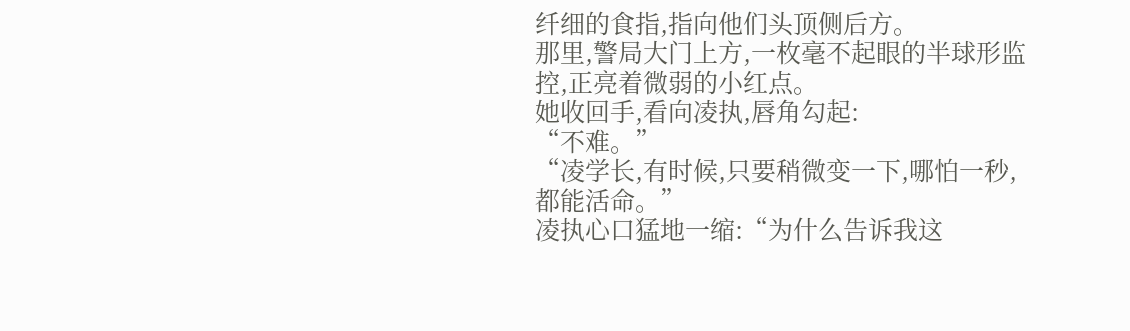纤细的食指,指向他们头顶侧后方。
那里,警局大门上方,一枚毫不起眼的半球形监控,正亮着微弱的小红点。
她收回手,看向凌执,唇角勾起:
“不难。”
“凌学长,有时候,只要稍微变一下,哪怕一秒,都能活命。”
凌执心口猛地一缩:“为什么告诉我这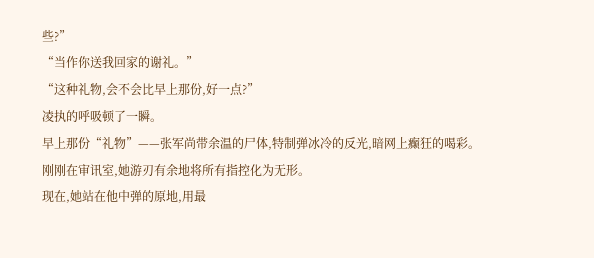些?”
“当作你送我回家的谢礼。”
“这种礼物,会不会比早上那份,好一点?”
凌执的呼吸顿了一瞬。
早上那份“礼物”——张军尚带余温的尸体,特制弹冰冷的反光,暗网上癫狂的喝彩。
刚刚在审讯室,她游刃有余地将所有指控化为无形。
现在,她站在他中弹的原地,用最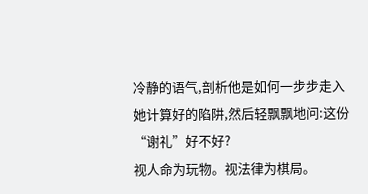冷静的语气,剖析他是如何一步步走入她计算好的陷阱,然后轻飘飘地问:这份“谢礼”好不好?
视人命为玩物。视法律为棋局。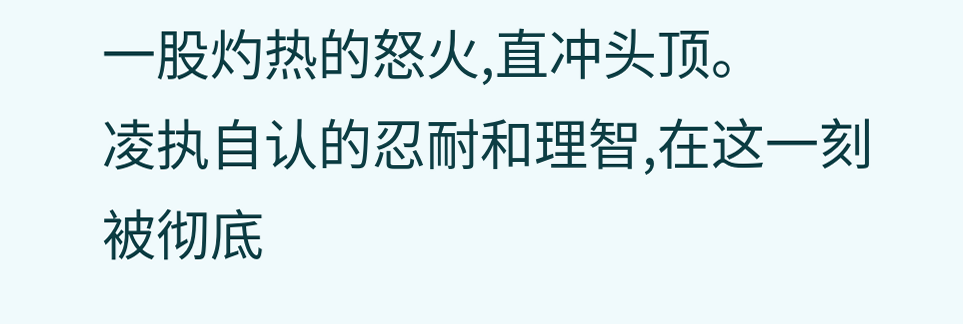一股灼热的怒火,直冲头顶。
凌执自认的忍耐和理智,在这一刻被彻底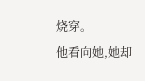烧穿。
他看向她,她却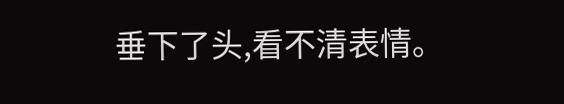垂下了头,看不清表情。